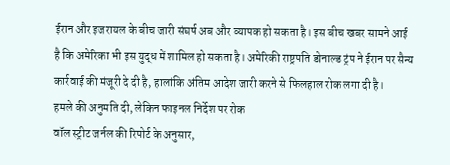ईरान और इजरायल के बीच जारी संघर्ष अब और व्यापक हो सकता है। इस बीच खबर सामने आई है कि अमेरिका भी इस युद्ध में शामिल हो सकता है। अमेरिकी राष्ट्रपति डोनाल्ड ट्रंप ने ईरान पर सैन्य कार्रवाई की मंजूरी दे दी है, हालांकि अंतिम आदेश जारी करने से फिलहाल रोक लगा दी है।
हमले की अनुमति दी, लेकिन फाइनल निर्देश पर रोक
वॉल स्ट्रीट जर्नल की रिपोर्ट के अनुसार,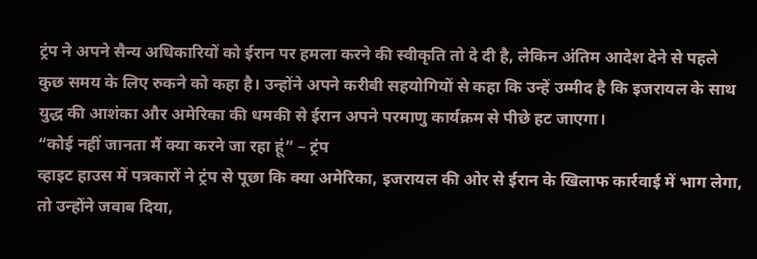ट्रंप ने अपने सैन्य अधिकारियों को ईरान पर हमला करने की स्वीकृति तो दे दी है, लेकिन अंतिम आदेश देने से पहले कुछ समय के लिए रुकने को कहा है। उन्होंने अपने करीबी सहयोगियों से कहा कि उन्हें उम्मीद है कि इजरायल के साथ युद्ध की आशंका और अमेरिका की धमकी से ईरान अपने परमाणु कार्यक्रम से पीछे हट जाएगा।
“कोई नहीं जानता मैं क्या करने जा रहा हूं” – ट्रंप
व्हाइट हाउस में पत्रकारों ने ट्रंप से पूछा कि क्या अमेरिका, इजरायल की ओर से ईरान के खिलाफ कार्रवाई में भाग लेगा, तो उन्होंने जवाब दिया,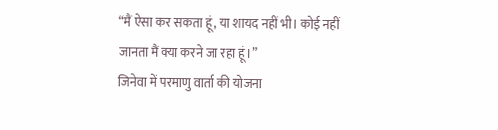“मैं ऐसा कर सकता हूं, या शायद नहीं भी। कोई नहीं जानता मैं क्या करने जा रहा हूं।”
जिनेवा में परमाणु वार्ता की योजना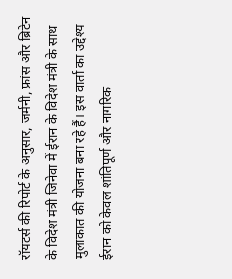रॉयटर्स की रिपोर्ट के अनुसार, जर्मनी, फ्रांस और ब्रिटेन के विदेश मंत्री जिनेवा में ईरान के विदेश मंत्री के साथ मुलाकात की योजना बना रहे हैं। इस वार्ता का उद्देश्य ईरान को केवल शांतिपूर्ण और नागरिक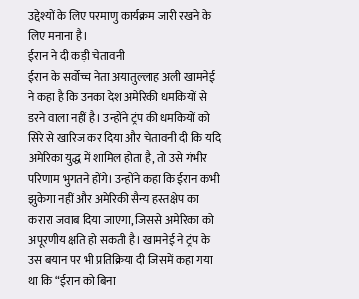उद्देश्यों के लिए परमाणु कार्यक्रम जारी रखने के लिए मनाना है।
ईरान ने दी कड़ी चेतावनी
ईरान के सर्वोच्च नेता अयातुल्लाह अली खामनेई ने कहा है कि उनका देश अमेरिकी धमकियों से डरने वाला नहीं है। उन्होंने ट्रंप की धमकियों को सिरे से खारिज कर दिया और चेतावनी दी कि यदि अमेरिका युद्ध में शामिल होता है, तो उसे गंभीर परिणाम भुगतने होंगे। उन्होंने कहा कि ईरान कभी झुकेगा नहीं और अमेरिकी सैन्य हस्तक्षेप का करारा जवाब दिया जाएगा, जिससे अमेरिका को अपूरणीय क्षति हो सकती है। खामनेई ने ट्रंप के उस बयान पर भी प्रतिक्रिया दी जिसमें कहा गया था कि “ईरान को बिना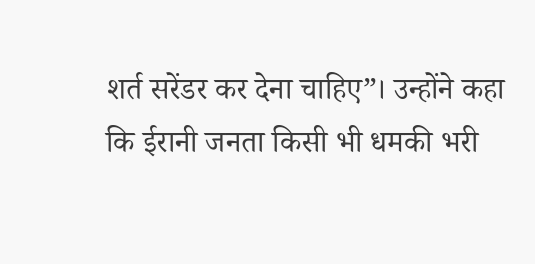शर्त सरेंडर कर देना चाहिए”। उन्होंने कहा कि ईरानी जनता किसी भी धमकी भरी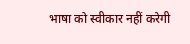भाषा को स्वीकार नहीं करेगी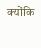क्योंकि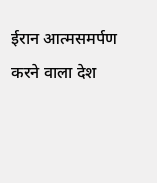ईरान आत्मसमर्पण करने वाला देश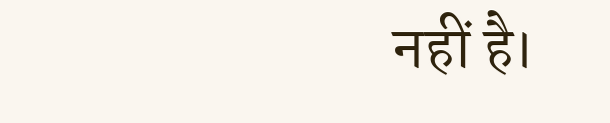नहीं है।